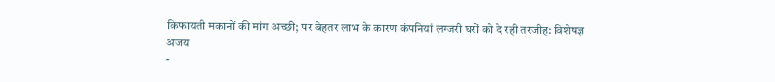किफायती मकानों की मांग अच्छी; पर बेहतर लाभ के कारण कंपनियां लग्जरी घरों को दे रही तरजीह: विशेषज्ञ
अजय
-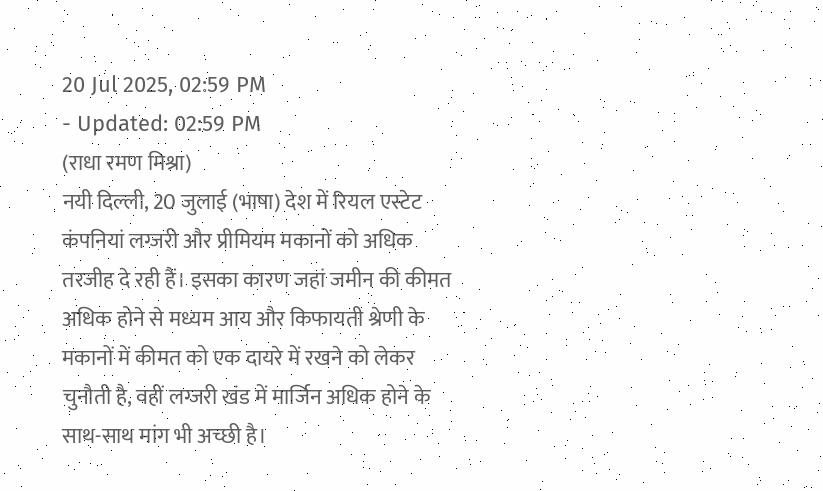20 Jul 2025, 02:59 PM
- Updated: 02:59 PM
(राधा रमण मिश्रा)
नयी दिल्ली, 20 जुलाई (भाषा) देश में रियल एस्टेट कंपनियां लग्जरी और प्रीमियम मकानों को अधिक तरजीह दे रही हैं। इसका कारण जहां जमीन की कीमत अधिक होने से मध्यम आय और किफायती श्रेणी के मकानों में कीमत को एक दायरे में रखने को लेकर चुनौती है, वहीं लग्जरी खंड में मार्जिन अधिक होने के साथ-साथ मांग भी अच्छी है।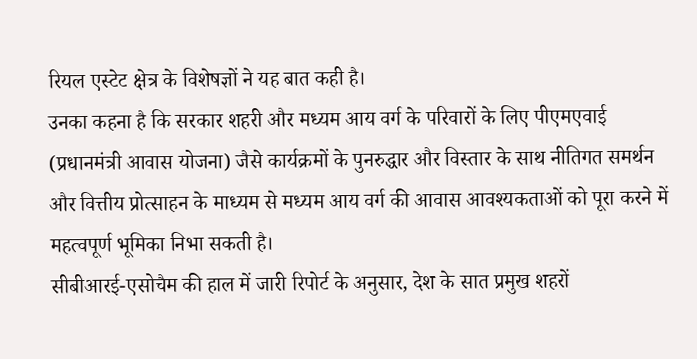रियल एस्टेट क्षेत्र के विशेषज्ञों ने यह बात कही है।
उनका कहना है कि सरकार शहरी और मध्यम आय वर्ग के परिवारों के लिए पीएमएवाई (प्रधानमंत्री आवास योजना) जैसे कार्यक्रमों के पुनरुद्धार और विस्तार के साथ नीतिगत समर्थन और वित्तीय प्रोत्साहन के माध्यम से मध्यम आय वर्ग की आवास आवश्यकताओं को पूरा करने में महत्वपूर्ण भूमिका निभा सकती है।
सीबीआरई-एसोचैम की हाल में जारी रिपोर्ट के अनुसार, देश के सात प्रमुख शहरों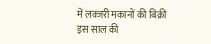में लक्जरी मकानों की बिक्री इस साल की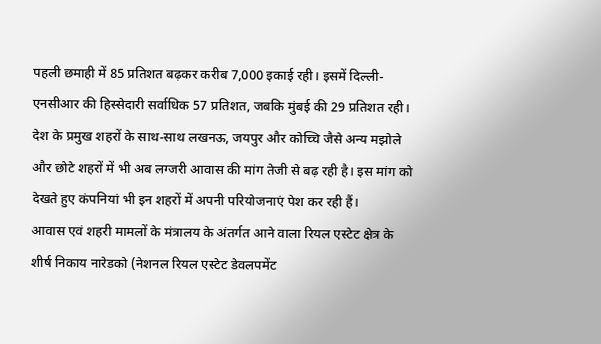पहली छमाही में 85 प्रतिशत बढ़कर करीब 7,000 इकाई रही। इसमें दिल्ली-एनसीआर की हिस्सेदारी सर्वाधिक 57 प्रतिशत, जबकि मुंबई की 29 प्रतिशत रही। देश के प्रमुख शहरों के साथ-साथ लखनऊ, जयपुर और कोच्चि जैसे अन्य मझोले और छोटे शहरों में भी अब लग्जरी आवास की मांग तेजी से बढ़ रही है। इस मांग को देखते हुए कंपनियां भी इन शहरों में अपनी परियोजनाएं पेश कर रही हैं।
आवास एवं शहरी मामलों के मंत्रालय के अंतर्गत आने वाला रियल एस्टेट क्षेत्र के शीर्ष निकाय नारेडको (नेशनल रियल एस्टेट डेवलपमेंट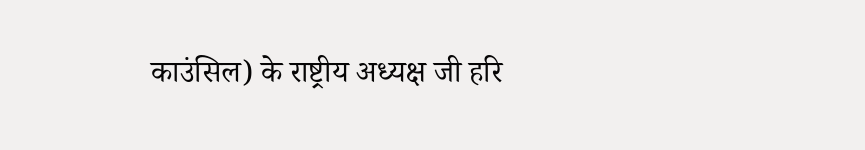काउंसिल) के राष्ट्रीय अध्यक्ष जी हरि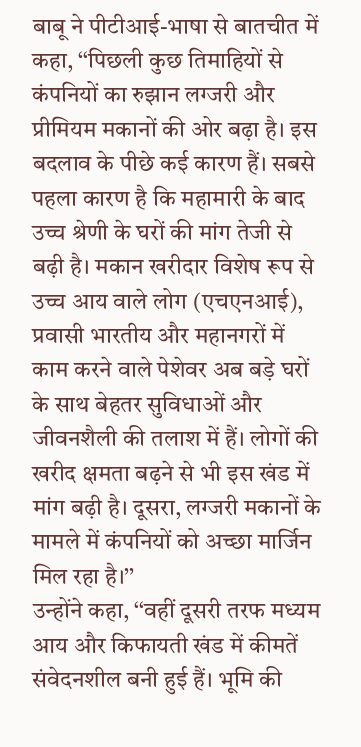बाबू ने पीटीआई-भाषा से बातचीत में कहा, ‘‘पिछली कुछ तिमाहियों से कंपनियों का रुझान लग्जरी और प्रीमियम मकानों की ओर बढ़ा है। इस बदलाव के पीछे कई कारण हैं। सबसे पहला कारण है कि महामारी के बाद उच्च श्रेणी के घरों की मांग तेजी से बढ़ी है। मकान खरीदार विशेष रूप से उच्च आय वाले लोग (एचएनआई), प्रवासी भारतीय और महानगरों में काम करने वाले पेशेवर अब बड़े घरों के साथ बेहतर सुविधाओं और जीवनशैली की तलाश में हैं। लोगों की खरीद क्षमता बढ़ने से भी इस खंड में मांग बढ़ी है। दूसरा, लग्जरी मकानों के मामले में कंपनियों को अच्छा मार्जिन मिल रहा है।’’
उन्होंने कहा, ‘‘वहीं दूसरी तरफ मध्यम आय और किफायती खंड में कीमतें संवेदनशील बनी हुई हैं। भूमि की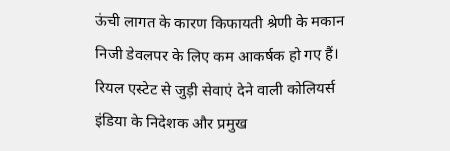ऊंची लागत के कारण किफायती श्रेणी के मकान निजी डेवलपर के लिए कम आकर्षक हो गए हैं।
रियल एस्टेट से जुड़ी सेवाएं देने वाली कोलियर्स इंडिया के निदेशक और प्रमुख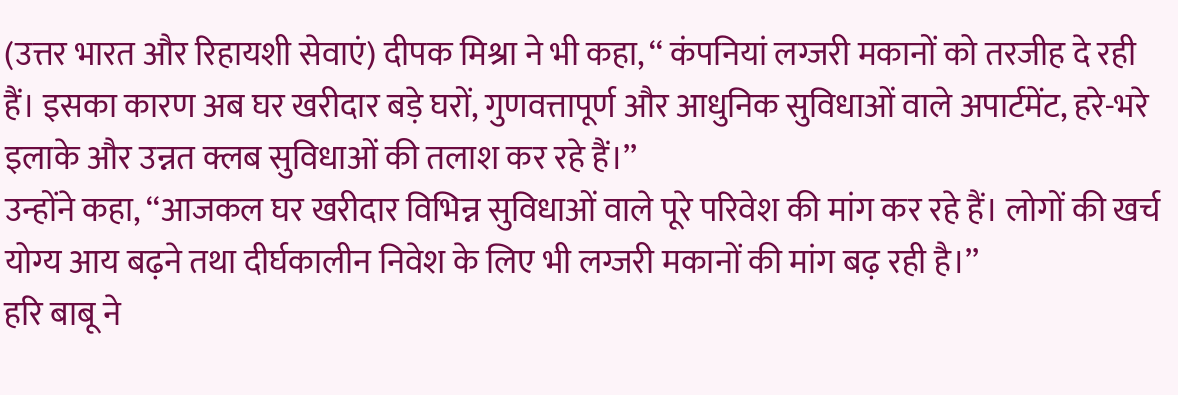(उत्तर भारत और रिहायशी सेवाएं) दीपक मिश्रा ने भी कहा, ‘‘ कंपनियां लग्जरी मकानों को तरजीह दे रही हैं। इसका कारण अब घर खरीदार बड़े घरों, गुणवत्तापूर्ण और आधुनिक सुविधाओं वाले अपार्टमेंट, हरे-भरे इलाके और उन्नत क्लब सुविधाओं की तलाश कर रहे हैं।’’
उन्होंने कहा, ‘‘आजकल घर खरीदार विभिन्न सुविधाओं वाले पूरे परिवेश की मांग कर रहे हैं। लोगों की खर्च योग्य आय बढ़ने तथा दीर्घकालीन निवेश के लिए भी लग्जरी मकानों की मांग बढ़ रही है।’’
हरि बाबू ने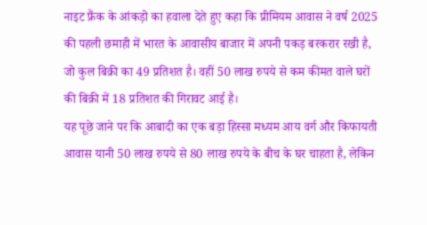नाइट फ्रैंक के आंकड़ो का हवाला देते हुए कहा कि प्रीमियम आवास ने वर्ष 2025 की पहली छमाही में भारत के आवासीय बाजार में अपनी पकड़ बरकरार रखी है, जो कुल बिक्री का 49 प्रतिशत है। वहीं 50 लाख रुपये से कम कीमत वाले घरों की बिक्री में 18 प्रतिशत की गिरावट आई है।
यह पूछे जाने पर कि आबादी का एक बड़ा हिस्सा मध्यम आय वर्ग और किफायती आवास यानी 50 लाख रुपये से 80 लाख रुपये के बीच के घर चाहता है, लेकिन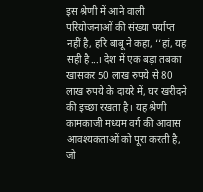इस श्रेणी में आने वाली परियोजनाओं की संख्या पर्याप्त नहीं है, हरि बाबू ने कहा, ‘‘हां, यह सही है...। देश में एक बड़ा तबका खासकर 50 लाख रुपये से 80 लाख रुपये के दायरे में, घर खरीदने की इच्छा रखता है। यह श्रेणी कामकाजी मध्यम वर्ग की आवास आवश्यकताओं को पूरा करती है, जो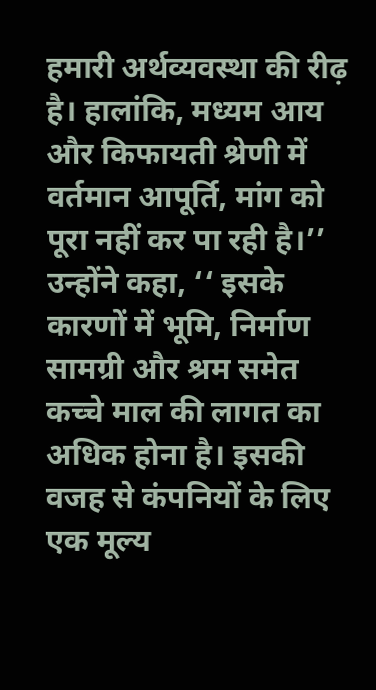हमारी अर्थव्यवस्था की रीढ़ है। हालांकि, मध्यम आय और किफायती श्रेणी में वर्तमान आपूर्ति, मांग को पूरा नहीं कर पा रही है।’’
उन्होंने कहा, ‘‘ इसके कारणों में भूमि, निर्माण सामग्री और श्रम समेत कच्चे माल की लागत का अधिक होना है। इसकी वजह से कंपनियों के लिए एक मूल्य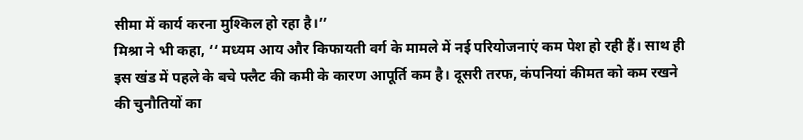सीमा में कार्य करना मुश्किल हो रहा है।’’
मिश्रा ने भी कहा, ‘‘ मध्यम आय और किफायती वर्ग के मामले में नई परियोजनाएं कम पेश हो रही हैं। साथ ही इस खंड में पहले के बचे फ्लैट की कमी के कारण आपूर्ति कम है। दूसरी तरफ, कंपनियां कीमत को कम रखने की चुनौतियों का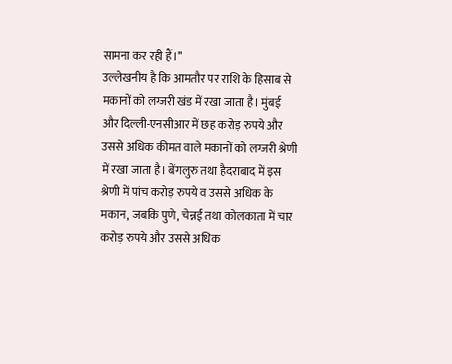सामना कर रही हैं।’’
उल्लेखनीय है कि आमतौर पर राशि के हिसाब से मकानों को लग्जरी खंड में रखा जाता है। मुंबई और दिल्ली-एनसीआर में छह करोड़ रुपये और उससे अधिक कीमत वाले मकानों को लग्जरी श्रेणी में रखा जाता है। बेंगलुरु तथा हैदराबाद में इस श्रेणी में पांच करोड़ रुपये व उससे अधिक के मकान, जबकि पुणे, चेन्नई तथा कोलकाता में चार करोड़ रुपये और उससे अधिक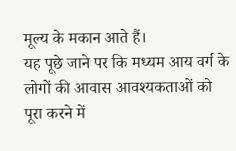मूल्य के मकान आते हैं।
यह पूछे जाने पर कि मध्यम आय वर्ग के लोगों की आवास आवश्यकताओं को पूरा करने में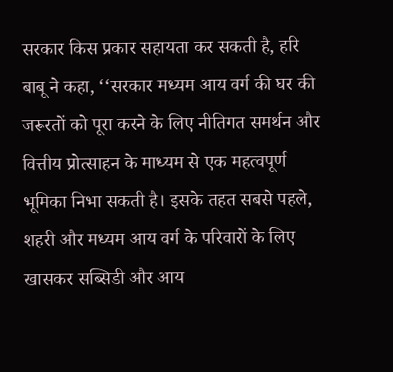सरकार किस प्रकार सहायता कर सकती है, हरि बाबू ने कहा, ‘‘सरकार मध्यम आय वर्ग की घर की जरूरतों को पूरा करने के लिए नीतिगत समर्थन और वित्तीय प्रोत्साहन के माध्यम से एक महत्वपूर्ण भूमिका निभा सकती है। इसके तहत सबसे पहले, शहरी और मध्यम आय वर्ग के परिवारों के लिए खासकर सब्सिडी और आय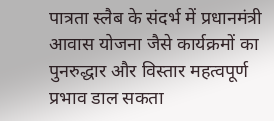पात्रता स्लैब के संदर्भ में प्रधानमंत्री आवास योजना जैसे कार्यक्रमों का पुनरुद्धार और विस्तार महत्वपूर्ण प्रभाव डाल सकता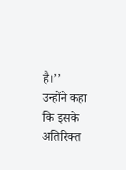है।’’
उन्होंने कहा कि इसके अतिरिक्त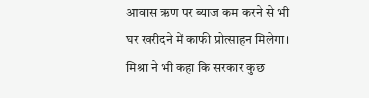आवास ऋण पर ब्याज कम करने से भी घर खरीदने में काफी प्रोत्साहन मिलेगा।
मिश्रा ने भी कहा कि सरकार कुछ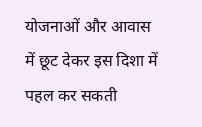योजनाओं और आवास में छूट देकर इस दिशा में पहल कर सकती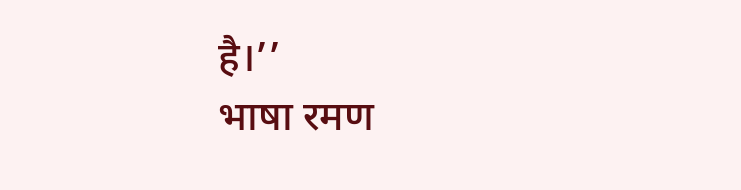है।’’
भाषा रमण